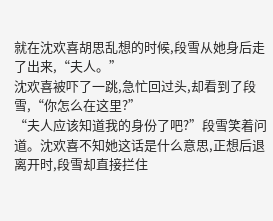就在沈欢喜胡思乱想的时候,段雪从她身后走了出来,“夫人。”
沈欢喜被吓了一跳,急忙回过头,却看到了段雪,“你怎么在这里?”
“夫人应该知道我的身份了吧?”段雪笑着问道。沈欢喜不知她这话是什么意思,正想后退离开时,段雪却直接拦住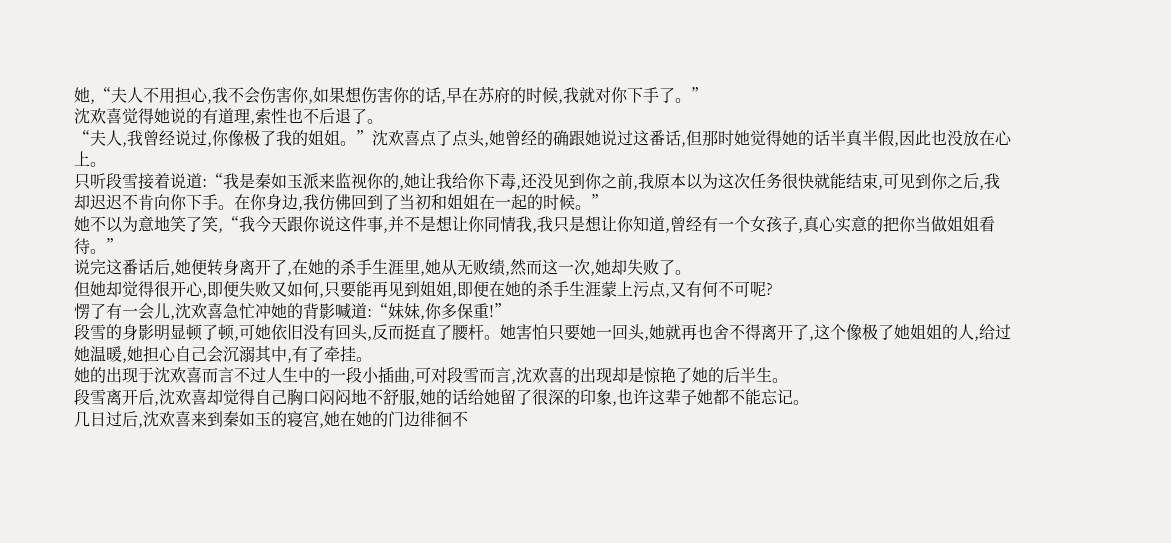她,“夫人不用担心,我不会伤害你,如果想伤害你的话,早在苏府的时候,我就对你下手了。”
沈欢喜觉得她说的有道理,索性也不后退了。
“夫人,我曾经说过,你像极了我的姐姐。”沈欢喜点了点头,她曾经的确跟她说过这番话,但那时她觉得她的话半真半假,因此也没放在心上。
只听段雪接着说道:“我是秦如玉派来监视你的,她让我给你下毒,还没见到你之前,我原本以为这次任务很快就能结束,可见到你之后,我却迟迟不肯向你下手。在你身边,我仿佛回到了当初和姐姐在一起的时候。”
她不以为意地笑了笑,“我今天跟你说这件事,并不是想让你同情我,我只是想让你知道,曾经有一个女孩子,真心实意的把你当做姐姐看待。”
说完这番话后,她便转身离开了,在她的杀手生涯里,她从无败绩,然而这一次,她却失败了。
但她却觉得很开心,即便失败又如何,只要能再见到姐姐,即便在她的杀手生涯蒙上污点,又有何不可呢?
愣了有一会儿,沈欢喜急忙冲她的背影喊道:“妹妹,你多保重!”
段雪的身影明显顿了顿,可她依旧没有回头,反而挺直了腰杆。她害怕只要她一回头,她就再也舍不得离开了,这个像极了她姐姐的人,给过她温暖,她担心自己会沉溺其中,有了牵挂。
她的出现于沈欢喜而言不过人生中的一段小插曲,可对段雪而言,沈欢喜的出现却是惊艳了她的后半生。
段雪离开后,沈欢喜却觉得自己胸口闷闷地不舒服,她的话给她留了很深的印象,也许这辈子她都不能忘记。
几日过后,沈欢喜来到秦如玉的寝宫,她在她的门边徘徊不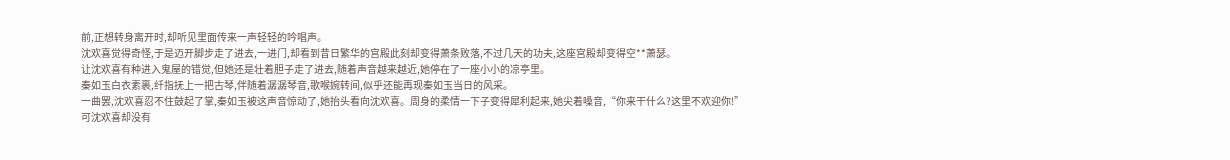前,正想转身离开时,却听见里面传来一声轻轻的吟唱声。
沈欢喜觉得奇怪,于是迈开脚步走了进去,一进门,却看到昔日繁华的宫殿此刻却变得萧条败落,不过几天的功夫,这座宫殿却变得空**萧瑟。
让沈欢喜有种进入鬼屋的错觉,但她还是壮着胆子走了进去,随着声音越来越近,她停在了一座小小的凉亭里。
秦如玉白衣素裹,纤指抚上一把古琴,伴随着潺潺琴音,歌喉婉转间,似乎还能再现秦如玉当日的风采。
一曲罢,沈欢喜忍不住鼓起了掌,秦如玉被这声音惊动了,她抬头看向沈欢喜。周身的柔情一下子变得犀利起来,她尖着嗓音,“你来干什么?这里不欢迎你!”
可沈欢喜却没有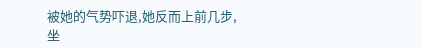被她的气势吓退,她反而上前几步,坐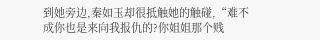到她旁边,秦如玉却很抵触她的触碰,“难不成你也是来向我报仇的?你姐姐那个贱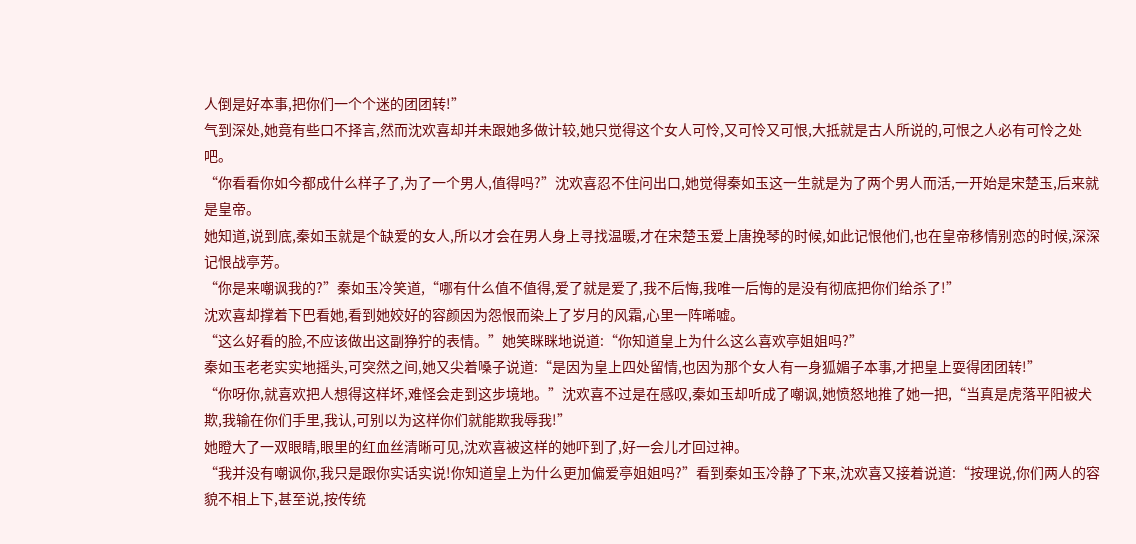人倒是好本事,把你们一个个迷的团团转!”
气到深处,她竟有些口不择言,然而沈欢喜却并未跟她多做计较,她只觉得这个女人可怜,又可怜又可恨,大抵就是古人所说的,可恨之人必有可怜之处吧。
“你看看你如今都成什么样子了,为了一个男人,值得吗?”沈欢喜忍不住问出口,她觉得秦如玉这一生就是为了两个男人而活,一开始是宋楚玉,后来就是皇帝。
她知道,说到底,秦如玉就是个缺爱的女人,所以才会在男人身上寻找温暖,才在宋楚玉爱上唐挽琴的时候,如此记恨他们,也在皇帝移情别恋的时候,深深记恨战亭芳。
“你是来嘲讽我的?”秦如玉冷笑道,“哪有什么值不值得,爱了就是爱了,我不后悔,我唯一后悔的是没有彻底把你们给杀了!”
沈欢喜却撑着下巴看她,看到她姣好的容颜因为怨恨而染上了岁月的风霜,心里一阵唏嘘。
“这么好看的脸,不应该做出这副狰狞的表情。”她笑眯眯地说道:“你知道皇上为什么这么喜欢亭姐姐吗?”
秦如玉老老实实地摇头,可突然之间,她又尖着嗓子说道:“是因为皇上四处留情,也因为那个女人有一身狐媚子本事,才把皇上耍得团团转!”
“你呀你,就喜欢把人想得这样坏,难怪会走到这步境地。”沈欢喜不过是在感叹,秦如玉却听成了嘲讽,她愤怒地推了她一把,“当真是虎落平阳被犬欺,我输在你们手里,我认,可别以为这样你们就能欺我辱我!”
她瞪大了一双眼睛,眼里的红血丝清晰可见,沈欢喜被这样的她吓到了,好一会儿才回过神。
“我并没有嘲讽你,我只是跟你实话实说!你知道皇上为什么更加偏爱亭姐姐吗?”看到秦如玉冷静了下来,沈欢喜又接着说道:“按理说,你们两人的容貌不相上下,甚至说,按传统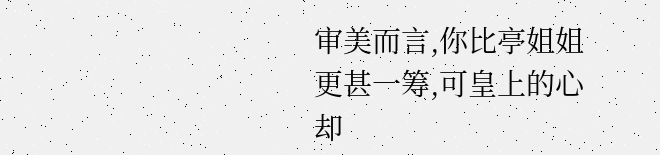审美而言,你比亭姐姐更甚一筹,可皇上的心却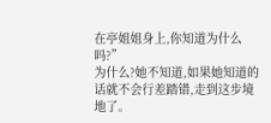在亭姐姐身上,你知道为什么吗?”
为什么?她不知道,如果她知道的话就不会行差踏错,走到这步境地了。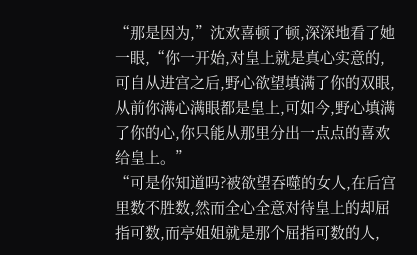“那是因为,”沈欢喜顿了顿,深深地看了她一眼,“你一开始,对皇上就是真心实意的,可自从进宫之后,野心欲望填满了你的双眼,从前你满心满眼都是皇上,可如今,野心填满了你的心,你只能从那里分出一点点的喜欢给皇上。”
“可是你知道吗?被欲望吞噬的女人,在后宫里数不胜数,然而全心全意对待皇上的却屈指可数,而亭姐姐就是那个屈指可数的人,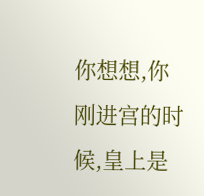你想想,你刚进宫的时候,皇上是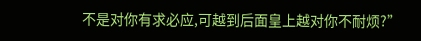不是对你有求必应,可越到后面皇上越对你不耐烦?”